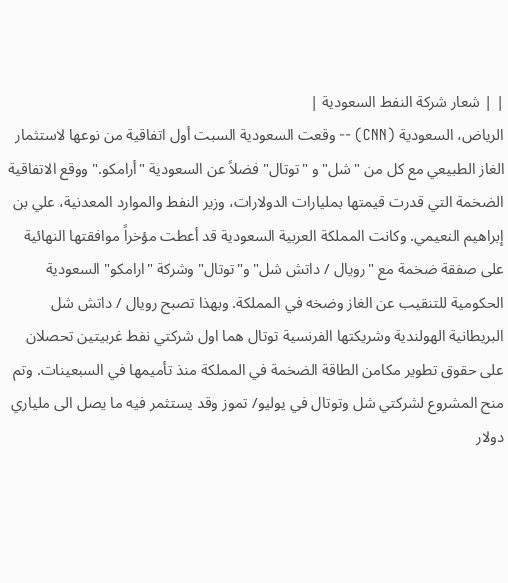| | شعار شركة النفط السعودية |
الرياض، السعودية (CNN) -- وقعت السعودية السبت أول اتفاقية من نوعها لاستثمار الغاز الطبيعي مع كل من "شل" و "توتال" فضلاً عن السعودية "أرامكو." ووقع الاتفاقية الضخمة التي قدرت قيمتها بمليارات الدولارات، وزير النفط والموارد المعدنية، علي بن إبراهيم النعيمي. وكانت المملكة العربية السعودية قد أعطت مؤخراً موافقتها النهائية على صفقة ضخمة مع "رويال / داتش شل" و"توتال" وشركة "ارامكو" السعودية الحكومية للتنقيب عن الغاز وضخه في المملكة. وبهذا تصبح رويال / داتش شل البريطانية الهولندية وشريكتها الفرنسية توتال هما اول شركتي نفط غربيتين تحصلان على حقوق تطوير مكامن الطاقة الضخمة في المملكة منذ تأميمها في السبعينات. وتم منح المشروع لشركتي شل وتوتال في يوليو/ تموز وقد يستثمر فيه ما يصل الى ملياري دولار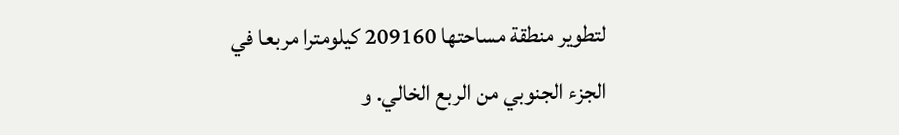لتطوير منطقة مساحتها 209160 كيلومترا مربعا في الجزء الجنوبي من الربع الخالي. و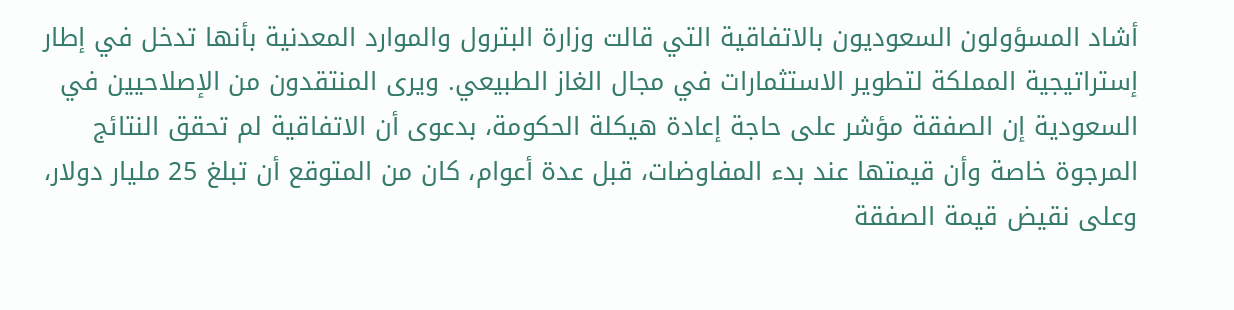أشاد المسؤولون السعوديون بالاتفاقية التي قالت وزارة البترول والموارد المعدنية بأنها تدخل في إطار إستراتيجية المملكة لتطوير الاستثمارات في مجال الغاز الطبيعي. ويرى المنتقدون من الإصلاحيين في السعودية إن الصفقة مؤشر على حاجة إعادة هيكلة الحكومة، بدعوى أن الاتفاقية لم تحقق النتائج المرجوة خاصة وأن قيمتها عند بدء المفاوضات، قبل عدة أعوام، كان من المتوقع أن تبلغ 25 مليار دولار، وعلى نقيض قيمة الصفقة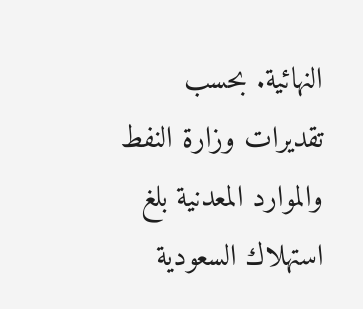النهائية. بحسب تقديرات وزارة النفط والموارد المعدنية بلغ استهلاك السعودية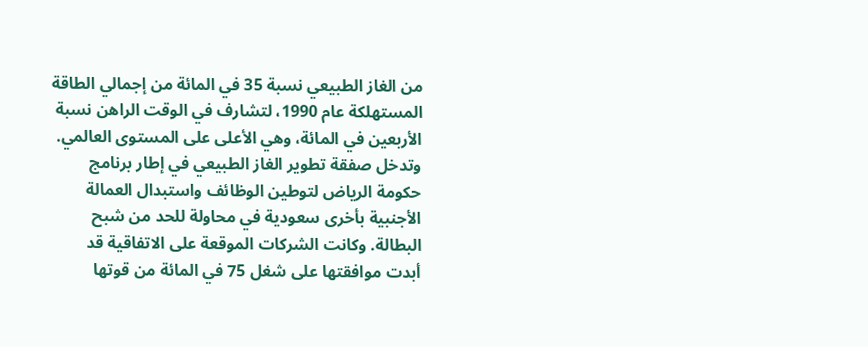من الغاز الطبيعي نسبة 35 في المائة من إجمالي الطاقة المستهلكة عام 1990، لتشارف في الوقت الراهن نسبة الأربعين في المائة، وهي الأعلى على المستوى العالمي. وتدخل صفقة تطوير الغاز الطبيعي في إطار برنامج حكومة الرياض لتوطين الوظائف واستبدال العمالة الأجنبية بأخرى سعودية في محاولة للحد من شبح البطالة. وكانت الشركات الموقعة على الاتفاقية قد أبدت موافقتها على شغل 75 في المائة من قوتها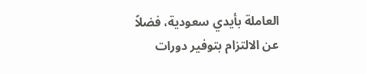العاملة بأيدي سعودية، فضلاً عن الالتزام بتوفير دورات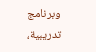وبرنامج تدريبية،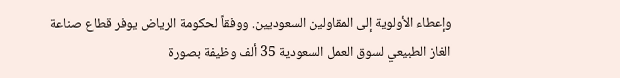وإعطاء الأولوية إلى المقاولين السعوديين. ووفقاً لحكومة الرياض يوفر قطاع صناعة الغاز الطبيعي لسوق العمل السعودية 35 ألف وظيفة بصورة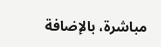مباشرة، بالإضافة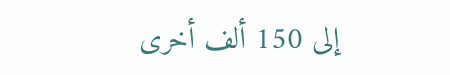إلى 150 ألف أخرى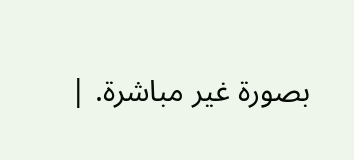بصورة غير مباشرة. |